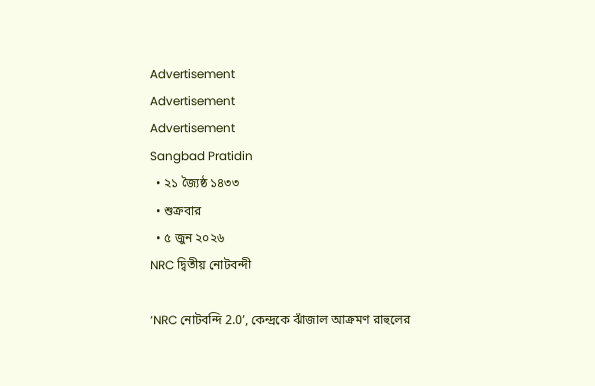Advertisement
Advertisement
Advertisement
Sangbad Pratidin
  • ২১ জ্যৈষ্ঠ ১৪৩৩
  • শুক্রবার
  • ৫ জুন ২০২৬
NRC দ্বিতীয় নোটবন্দী

‘NRC নোটবন্দি 2.0’, কেন্দ্রকে ঝাঁজাল আক্রমণ রাহুলের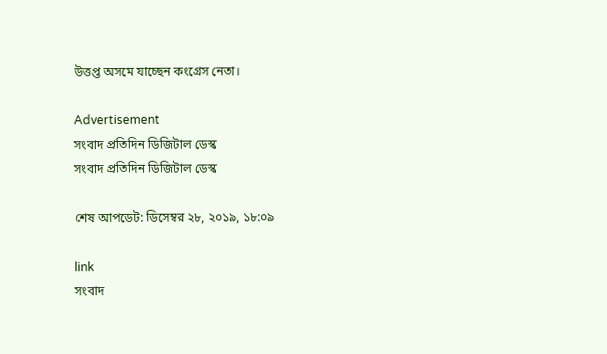উত্তপ্ত অসমে যাচ্ছেন কংগ্রেস নেতা।

Advertisement
সংবাদ প্রতিদিন ডিজিটাল ডেস্ক
সংবাদ প্রতিদিন ডিজিটাল ডেস্ক

শেষ আপডেট: ডিসেম্বর ২৮, ২০১৯, ১৮:০৯

link
সংবাদ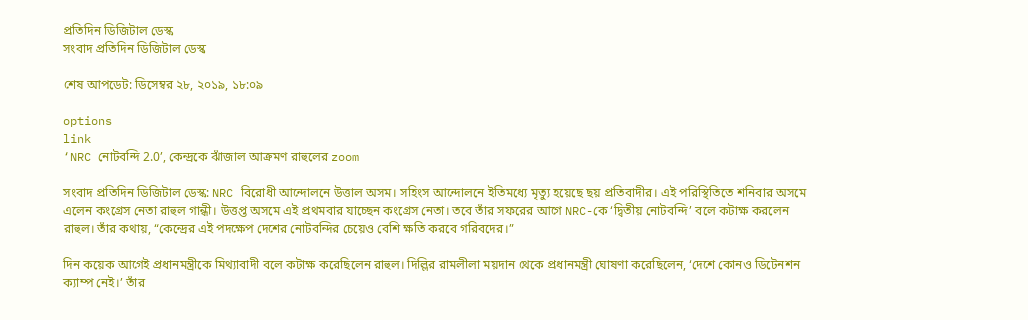প্রতিদিন ডিজিটাল ডেস্ক
সংবাদ প্রতিদিন ডিজিটাল ডেস্ক

শেষ আপডেট: ডিসেম্বর ২৮, ২০১৯, ১৮:০৯

options
link
‘NRC নোটবন্দি 2.0’, কেন্দ্রকে ঝাঁজাল আক্রমণ রাহুলের zoom

সংবাদ প্রতিদিন ডিজিটাল ডেস্ক: NRC বিরোধী আন্দোলনে উত্তাল অসম। সহিংস আন্দোলনে ইতিমধ্যে মৃত্যু হয়েছে ছয় প্রতিবাদীর। এই পরিস্থিতিতে শনিবার অসমে এলেন কংগ্রেস নেতা রাহুল গান্ধী। উত্তপ্ত অসমে এই প্রথমবার যাচ্ছেন কংগ্রেস নেতা। তবে তাঁর সফরের আগে NRC-কে ‘দ্বিতীয় নোটবন্দি’ বলে কটাক্ষ করলেন রাহুল। তাঁর কথায়, “কেন্দ্রের এই পদক্ষেপ দেশের নোটবন্দির চেয়েও বেশি ক্ষতি করবে গরিবদের।”

দিন কয়েক আগেই প্রধানমন্ত্রীকে মিথ্যাবাদী বলে কটাক্ষ করেছিলেন রাহুল। দিল্লির রামলীলা ময়দান থেকে প্রধানমন্ত্রী ঘোষণা করেছিলেন, ‘দেশে কোনও ডিটেনশন ক্যাম্প নেই।’ তাঁর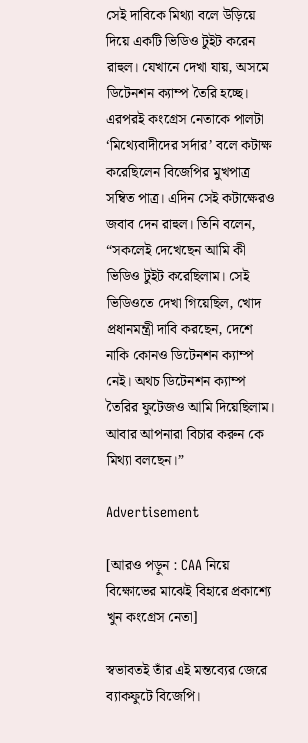সেই দাবিকে মিথ্যা বলে উড়িয়ে দিয়ে একটি ভিডিও টুইট করেন রাহুল। যেখানে দেখা যায়, অসমে ডিটেনশন ক্যাম্প তৈরি হচ্ছে। এরপরই কংগ্রেস নেতাকে পালটা ‘মিথ্যেবাদীদের সর্দার’ বলে কটাক্ষ করেছিলেন বিজেপির মুখপাত্র সম্বিত পাত্র। এদিন সেই কটাক্ষেরও জবাব দেন রাহুল। তিনি বলেন, “সকলেই দেখেছেন আমি কী ভিডিও টুইট করেছিলাম। সেই ভিডিওতে দেখা গিয়েছিল, খোদ প্রধানমন্ত্রী দাবি করছেন, দেশে নাকি কোনও ডিটেনশন ক্যাম্প নেই। অথচ ডিটেনশন ক্যাম্প তৈরির ফুটেজও আমি দিয়েছিলাম। আবার আপনারা বিচার করুন কে মিথ্যা বলছেন।”

Advertisement

[আরও পড়ুন : CAA নিয়ে বিক্ষোভের মাঝেই বিহারে প্রকাশ্যে খুন কংগ্রেস নেতা]

স্বভাবতই তাঁর এই মন্তব্যের জেরে ব্যাকফুটে বিজেপি।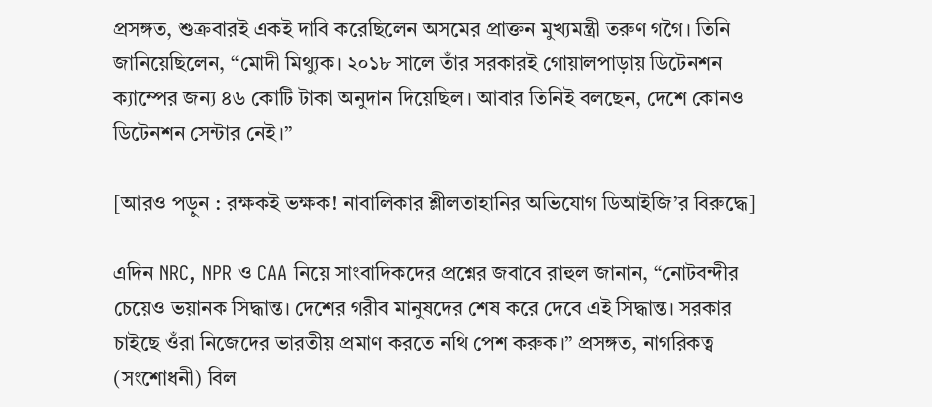প্রসঙ্গত, শুক্রবারই একই দাবি করেছিলেন অসমের প্রাক্তন মুখ্যমন্ত্রী তরুণ গগৈ। তিনি জানিয়েছিলেন, “মোদী মিথ্যুক। ২০১৮ সালে তাঁর সরকারই গোয়ালপাড়ায় ডিটেনশন ক্যাম্পের জন্য ৪৬ কোটি টাকা অনুদান দিয়েছিল। আবার তিনিই বলছেন, দেশে কোনও ডিটেনশন সেন্টার নেই।”

[আরও পড়ুন : রক্ষকই ভক্ষক! নাবালিকার শ্লীলতাহানির অভিযোগ ডিআইজি’র বিরুদ্ধে]

এদিন NRC, NPR ও CAA নিয়ে সাংবাদিকদের প্রশ্নের জবাবে রাহুল জানান, “নোটবন্দীর চেয়েও ভয়ানক সিদ্ধান্ত। দেশের গরীব মানুষদের শেষ করে দেবে এই সিদ্ধান্ত। সরকার চাইছে ওঁরা নিজেদের ভারতীয় প্রমাণ করতে নথি পেশ করুক।” প্রসঙ্গত, নাগরিকত্ব (সংশোধনী) বিল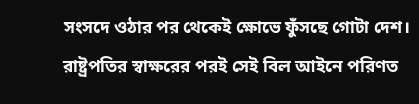সংসদে ওঠার পর থেকেই ক্ষোভে ফুঁসছে গোটা দেশ। রাষ্ট্রপতির স্বাক্ষরের পরই সেই বিল আইনে পরিণত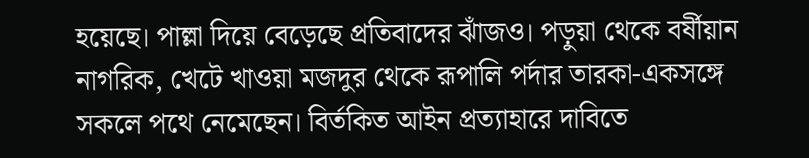হয়েছে। পাল্লা দিয়ে বেড়েছে প্রতিবাদের ঝাঁজও। পড়ুয়া থেকে বর্ষীয়ান নাগরিক, খেটে খাওয়া মজদুর থেকে রূপালি পর্দার তারকা-একসঙ্গে সকলে পথে নেমেছেন। বির্তকিত আইন প্রত্যাহারে দাবিতে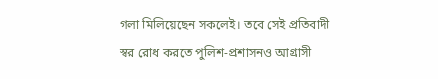গলা মিলিয়েছেন সকলেই। তবে সেই প্রতিবাদী স্বর রোধ করতে পুলিশ-প্রশাসনও আগ্রাসী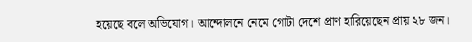হয়েছে বলে অভিযোগ। আন্দোলনে নেমে গোটা দেশে প্রাণ হারিয়েছেন প্রায় ২৮ জন।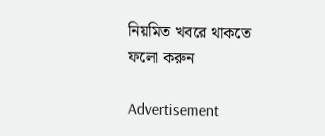নিয়মিত খবরে থাকতে ফলো করুন

Advertisement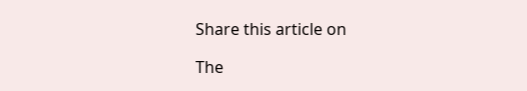Share this article on

The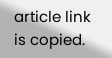article link is copied.